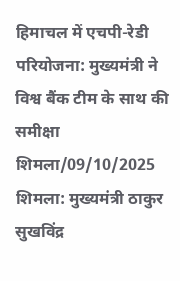हिमाचल में एचपी-रेडी परियोजना: मुख्यमंत्री ने विश्व बैंक टीम के साथ की समीक्षा
शिमला/09/10/2025
शिमला: मुख्यमंत्री ठाकुर सुखविंद्र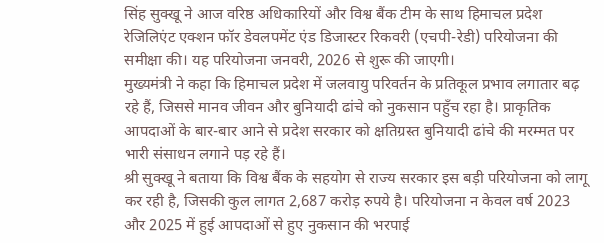सिंह सुक्खू ने आज वरिष्ठ अधिकारियों और विश्व बैंक टीम के साथ हिमाचल प्रदेश रेजिलिएंट एक्शन फॉर डेवलपमेंट एंड डिजास्टर रिकवरी (एचपी-रेडी) परियोजना की समीक्षा की। यह परियोजना जनवरी, 2026 से शुरू की जाएगी।
मुख्यमंत्री ने कहा कि हिमाचल प्रदेश में जलवायु परिवर्तन के प्रतिकूल प्रभाव लगातार बढ़ रहे हैं, जिससे मानव जीवन और बुनियादी ढांचे को नुकसान पहुँच रहा है। प्राकृतिक आपदाओं के बार-बार आने से प्रदेश सरकार को क्षतिग्रस्त बुनियादी ढांचे की मरम्मत पर भारी संसाधन लगाने पड़ रहे हैं।
श्री सुक्खू ने बताया कि विश्व बैंक के सहयोग से राज्य सरकार इस बड़ी परियोजना को लागू कर रही है, जिसकी कुल लागत 2,687 करोड़ रुपये है। परियोजना न केवल वर्ष 2023 और 2025 में हुई आपदाओं से हुए नुकसान की भरपाई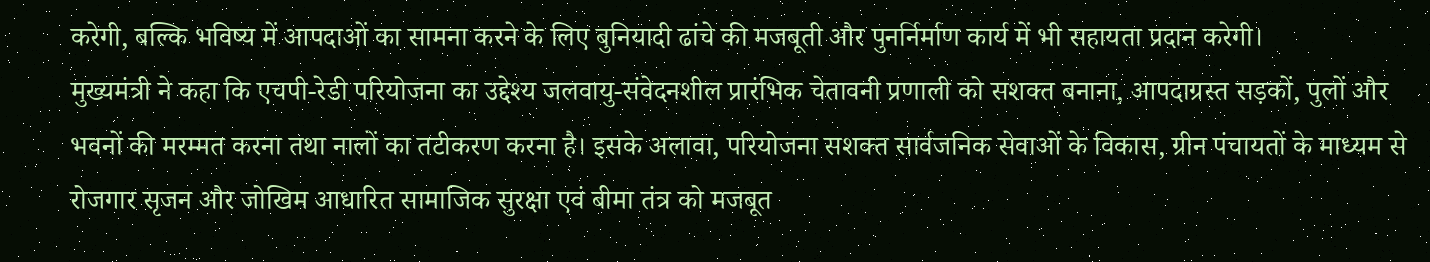करेगी, बल्कि भविष्य में आपदाओं का सामना करने के लिए बुनियादी ढांचे की मजबूती और पुनर्निर्माण कार्य में भी सहायता प्रदान करेगी।
मुख्यमंत्री ने कहा कि एचपी-रेडी परियोजना का उद्देश्य जलवायु-संवेदनशील प्रारंभिक चेतावनी प्रणाली को सशक्त बनाना, आपदाग्रस्त सड़कों, पुलों और भवनों की मरम्मत करना तथा नालों का तटीकरण करना है। इसके अलावा, परियोजना सशक्त सार्वजनिक सेवाओं के विकास, ग्रीन पंचायतों के माध्यम से रोजगार सृजन और जोखिम आधारित सामाजिक सुरक्षा एवं बीमा तंत्र को मजबूत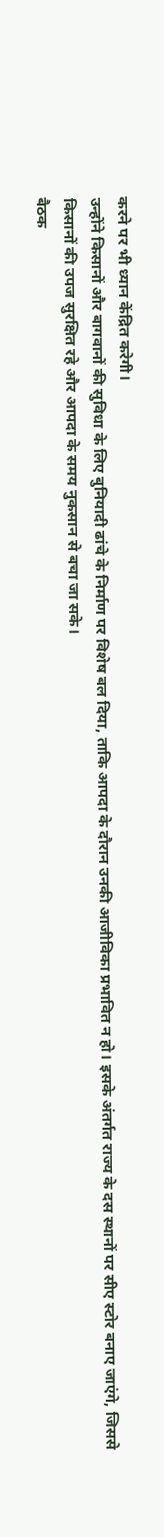करने पर भी ध्यान केंद्रित करेगी।
उन्होंने किसानों और बागवानों की सुविधा के लिए बुनियादी ढांचे के निर्माण पर विशेष बल दिया, ताकि आपदा के दौरान उनकी आजीविका प्रभावित न हो। इसके अंतर्गत राज्य के दस स्थानों पर सीए स्टोर बनाए जाएंगे, जिससे किसानों की उपज सुरक्षित रहे और आपदा के समय नुकसान से बचा जा सके।
बैठक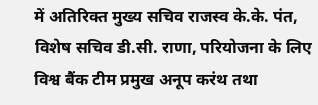में अतिरिक्त मुख्य सचिव राजस्व के.के. पंत, विशेष सचिव डी.सी. राणा, परियोजना के लिए विश्व बैंक टीम प्रमुख अनूप करंथ तथा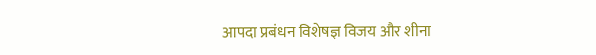आपदा प्रबंधन विशेषज्ञ विजय और शीना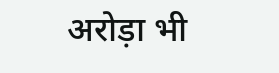अरोड़ा भी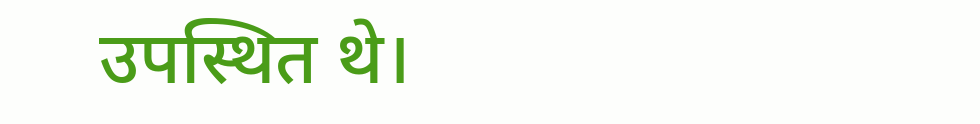उपस्थित थे।